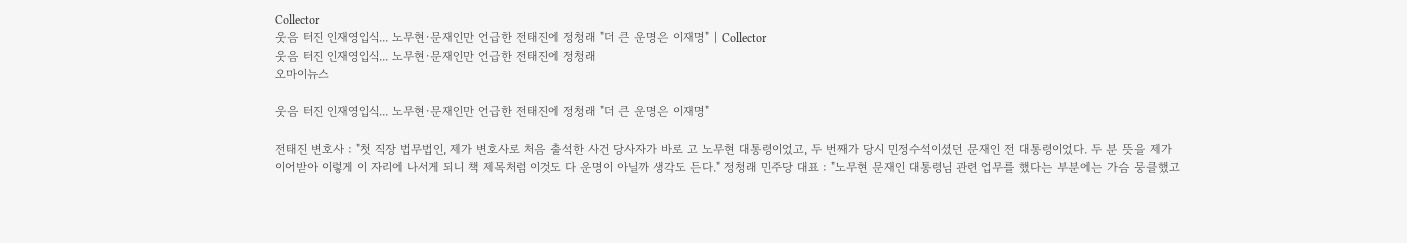Collector
웃음 터진 인재영입식... 노무현·문재인만 언급한 전태진에 정청래 "더 큰 운명은 이재명" | Collector
웃음 터진 인재영입식... 노무현·문재인만 언급한 전태진에 정청래
오마이뉴스

웃음 터진 인재영입식... 노무현·문재인만 언급한 전태진에 정청래 "더 큰 운명은 이재명"

전태진 변호사 : "첫 직장 법무법인, 제가 변호사로 처음 출석한 사건 당사자가 바로 고 노무현 대통령이었고, 두 번째가 당시 민정수석이셨던 문재인 전 대통령이었다. 두 분 뜻을 제가 이어받아 이렇게 이 자리에 나서게 되니 책 제목처럼 이것도 다 운명이 아닐까 생각도 든다." 정청래 민주당 대표 : "노무현 문재인 대통령님 관련 업무를 했다는 부분에는 가슴 뭉클했고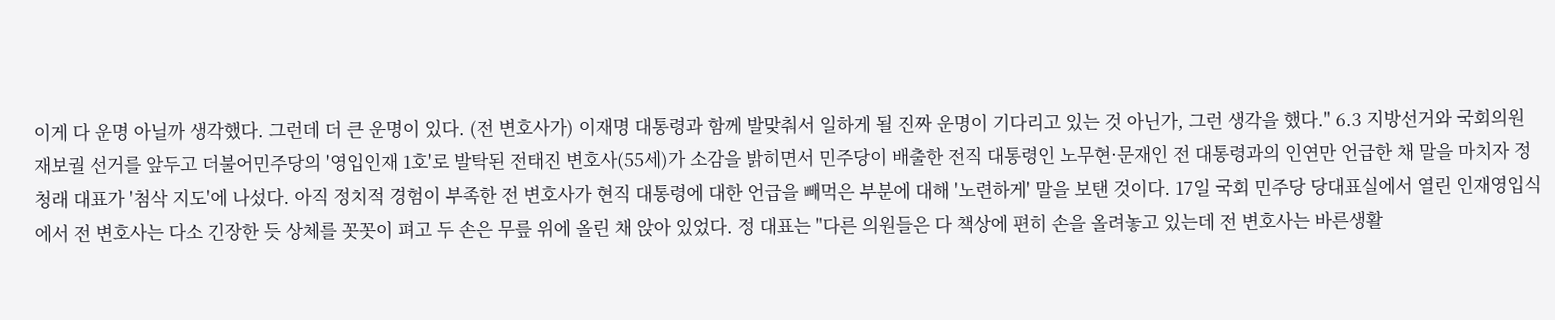이게 다 운명 아닐까 생각했다. 그런데 더 큰 운명이 있다. (전 변호사가) 이재명 대통령과 함께 발맞춰서 일하게 될 진짜 운명이 기다리고 있는 것 아닌가, 그런 생각을 했다." 6.3 지방선거와 국회의원 재보궐 선거를 앞두고 더불어민주당의 '영입인재 1호'로 발탁된 전태진 변호사(55세)가 소감을 밝히면서 민주당이 배출한 전직 대통령인 노무현·문재인 전 대통령과의 인연만 언급한 채 말을 마치자 정청래 대표가 '첨삭 지도'에 나섰다. 아직 정치적 경험이 부족한 전 변호사가 현직 대통령에 대한 언급을 빼먹은 부분에 대해 '노련하게' 말을 보탠 것이다. 17일 국회 민주당 당대표실에서 열린 인재영입식에서 전 변호사는 다소 긴장한 듯 상체를 꼿꼿이 펴고 두 손은 무릎 위에 올린 채 앉아 있었다. 정 대표는 "다른 의원들은 다 책상에 편히 손을 올려놓고 있는데 전 변호사는 바른생활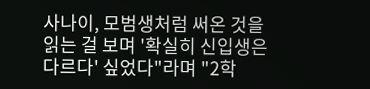사나이, 모범생처럼 써온 것을 읽는 걸 보며 '확실히 신입생은 다르다' 싶었다"라며 "2학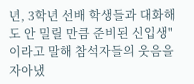년, 3학년 선배 학생들과 대화해도 안 밀릴 만큼 준비된 신입생"이라고 말해 참석자들의 웃음을 자아냈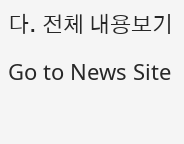다. 전체 내용보기

Go to News Site